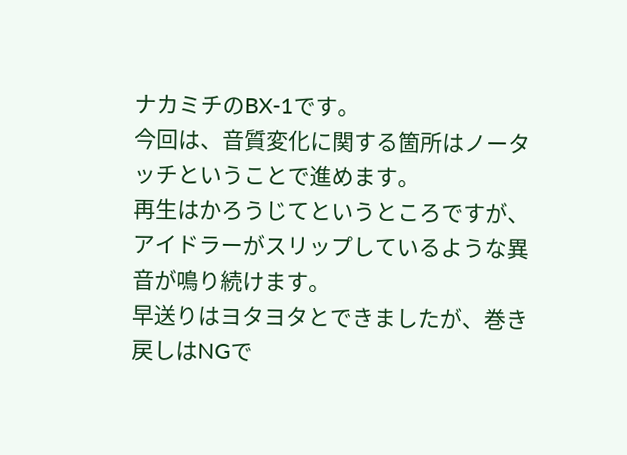ナカミチのBX-1です。
今回は、音質変化に関する箇所はノータッチということで進めます。
再生はかろうじてというところですが、アイドラーがスリップしているような異音が鳴り続けます。
早送りはヨタヨタとできましたが、巻き戻しはNGで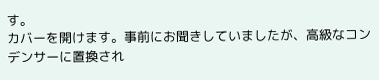す。
カバーを開けます。事前にお聞きしていましたが、高級なコンデンサーに置換され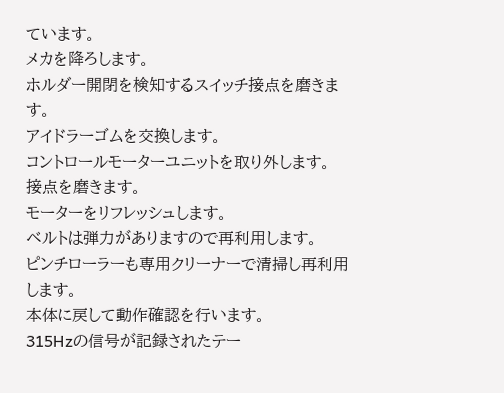ています。
メカを降ろします。
ホルダー開閉を検知するスイッチ接点を磨きます。
アイドラーゴムを交換します。
コントロールモーターユニットを取り外します。
接点を磨きます。
モーターをリフレッシュします。
ベルトは弾力がありますので再利用します。
ピンチローラーも専用クリーナーで清掃し再利用します。
本体に戻して動作確認を行います。
315Hzの信号が記録されたテー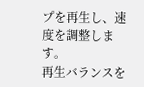プを再生し、速度を調整します。
再生バランスを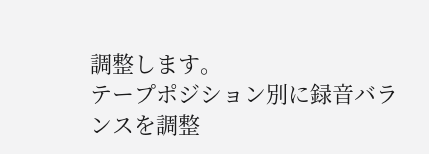調整します。
テープポジション別に録音バランスを調整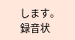します。
録音状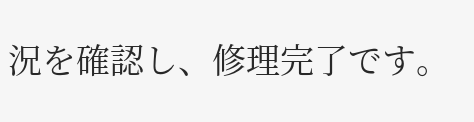況を確認し、修理完了です。